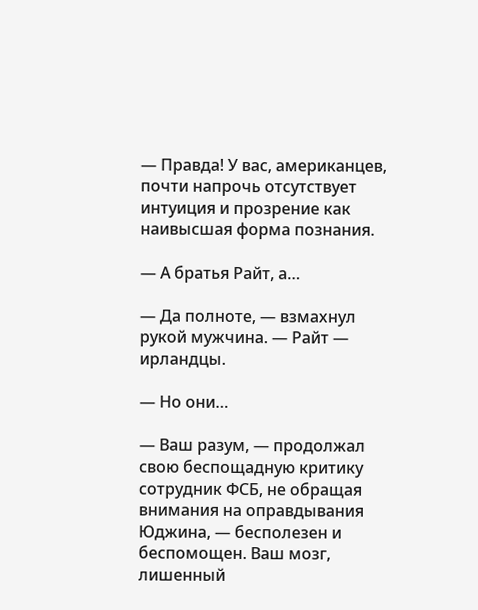— Правда! У вас, американцев, почти напрочь отсутствует интуиция и прозрение как наивысшая форма познания.

— А братья Райт, а…

— Да полноте, — взмахнул рукой мужчина. — Райт — ирландцы.

— Но они…

— Ваш разум, — продолжал свою беспощадную критику сотрудник ФСБ, не обращая внимания на оправдывания Юджина, — бесполезен и беспомощен. Ваш мозг, лишенный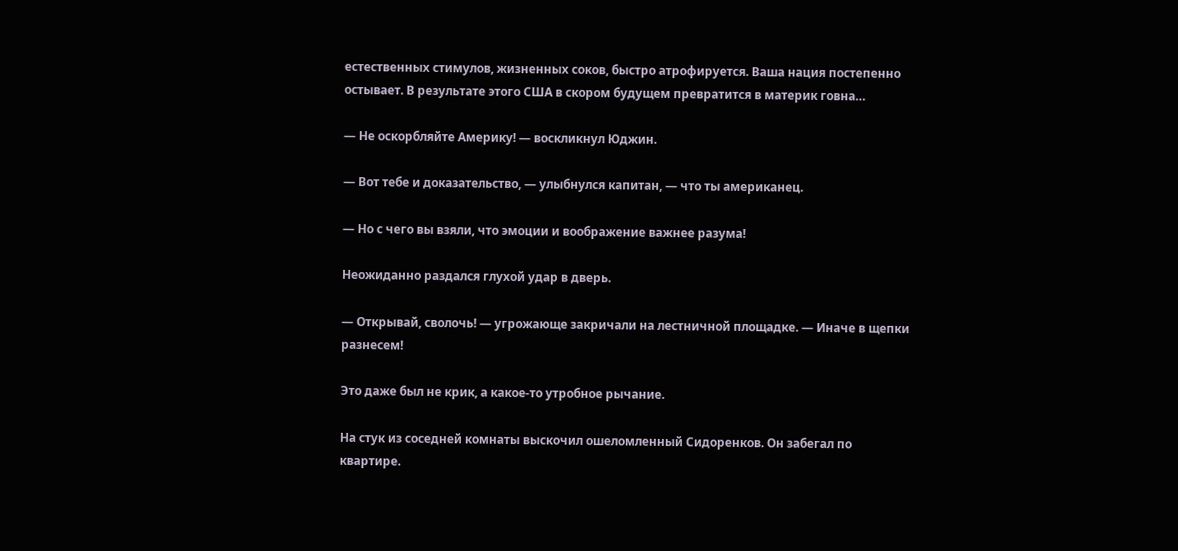естественных стимулов, жизненных соков, быстро атрофируется. Ваша нация постепенно остывает. В результате этого США в скором будущем превратится в материк говна…

— Не оскорбляйте Америку! — воскликнул Юджин.

— Вот тебе и доказательство, — улыбнулся капитан, — что ты американец.

— Но с чего вы взяли, что эмоции и воображение важнее разума!

Неожиданно раздался глухой удар в дверь.

— Открывай, сволочь! — угрожающе закричали на лестничной площадке. — Иначе в щепки разнесем!

Это даже был не крик, а какое-то утробное рычание.

На стук из соседней комнаты выскочил ошеломленный Сидоренков. Он забегал по квартире.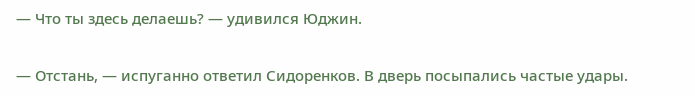— Что ты здесь делаешь? — удивился Юджин.

— Отстань, — испуганно ответил Сидоренков. В дверь посыпались частые удары.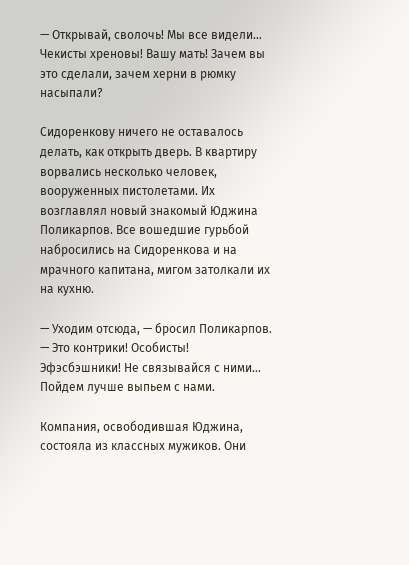— Открывай, сволочь! Мы все видели… Чекисты хреновы! Вашу мать! Зачем вы это сделали, зачем херни в рюмку насыпали?

Сидоренкову ничего не оставалось делать, как открыть дверь. В квартиру ворвались несколько человек, вооруженных пистолетами. Их возглавлял новый знакомый Юджина Поликарпов. Все вошедшие гурьбой набросились на Сидоренкова и на мрачного капитана, мигом затолкали их на кухню.

— Уходим отсюда, — бросил Поликарпов. — Это контрики! Особисты! Эфэсбэшники! Не связывайся с ними… Пойдем лучше выпьем с нами.

Компания, освободившая Юджина, состояла из классных мужиков. Они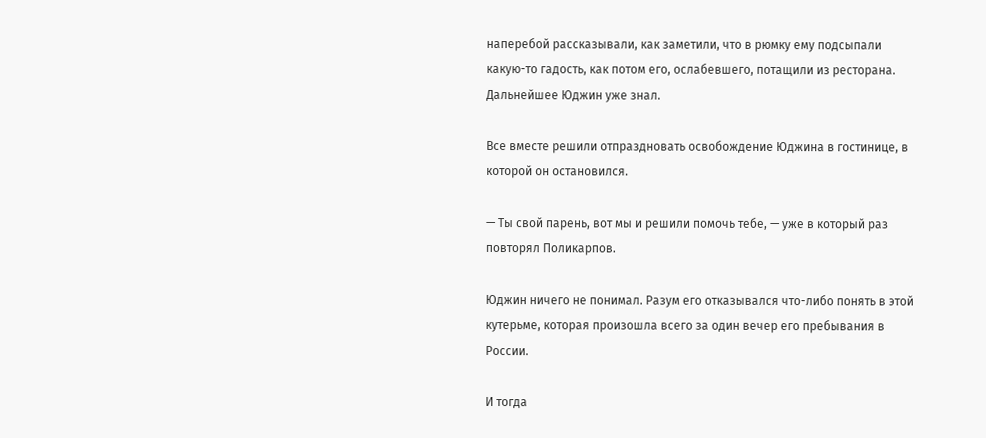наперебой рассказывали, как заметили, что в рюмку ему подсыпали какую-то гадость, как потом его, ослабевшего, потащили из ресторана. Дальнейшее Юджин уже знал.

Все вместе решили отпраздновать освобождение Юджина в гостинице, в которой он остановился.

— Ты свой парень, вот мы и решили помочь тебе, — уже в который раз повторял Поликарпов.

Юджин ничего не понимал. Разум его отказывался что-либо понять в этой кутерьме, которая произошла всего за один вечер его пребывания в России.

И тогда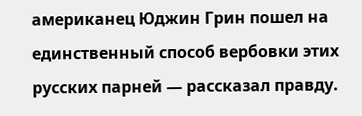американец Юджин Грин пошел на единственный способ вербовки этих русских парней — рассказал правду.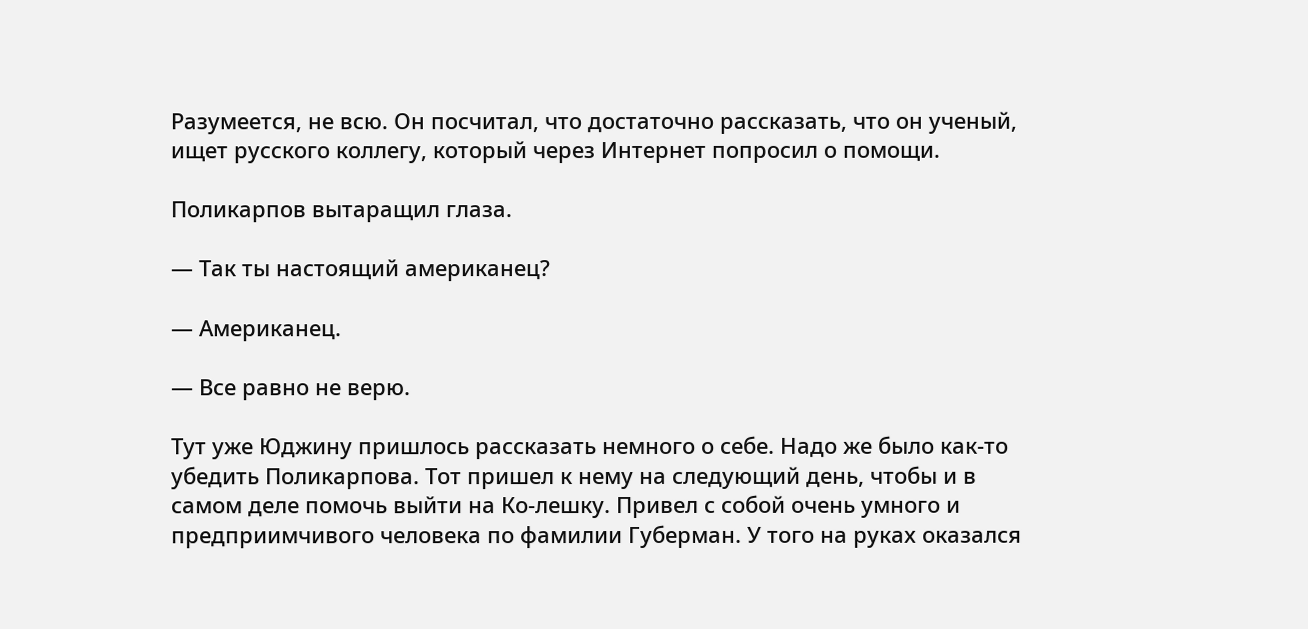Разумеется, не всю. Он посчитал, что достаточно рассказать, что он ученый, ищет русского коллегу, который через Интернет попросил о помощи.

Поликарпов вытаращил глаза.

— Так ты настоящий американец?

— Американец.

— Все равно не верю.

Тут уже Юджину пришлось рассказать немного о себе. Надо же было как-то убедить Поликарпова. Тот пришел к нему на следующий день, чтобы и в самом деле помочь выйти на Ко-лешку. Привел с собой очень умного и предприимчивого человека по фамилии Губерман. У того на руках оказался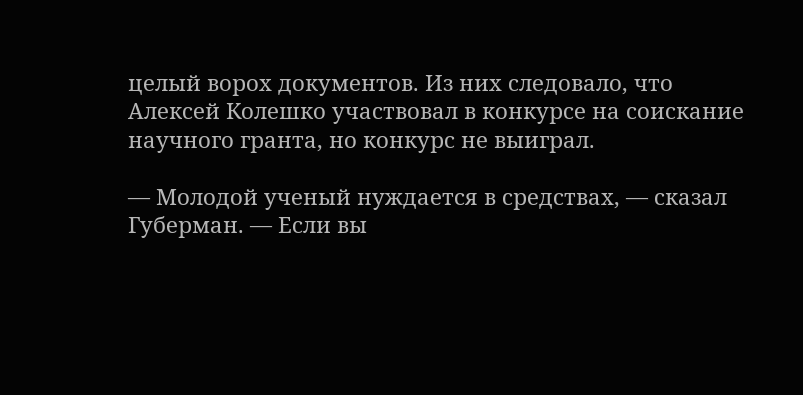целый ворох документов. Из них следовало, что Алексей Колешко участвовал в конкурсе на соискание научного гранта, но конкурс не выиграл.

— Молодой ученый нуждается в средствах, — сказал Губерман. — Если вы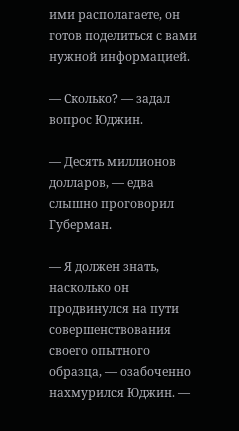ими располагаете, он готов поделиться с вами нужной информацией.

— Сколько? — задал вопрос Юджин.

— Десять миллионов долларов, — едва слышно проговорил Губерман.

— Я должен знать, насколько он продвинулся на пути совершенствования своего опытного образца, — озабоченно нахмурился Юджин. —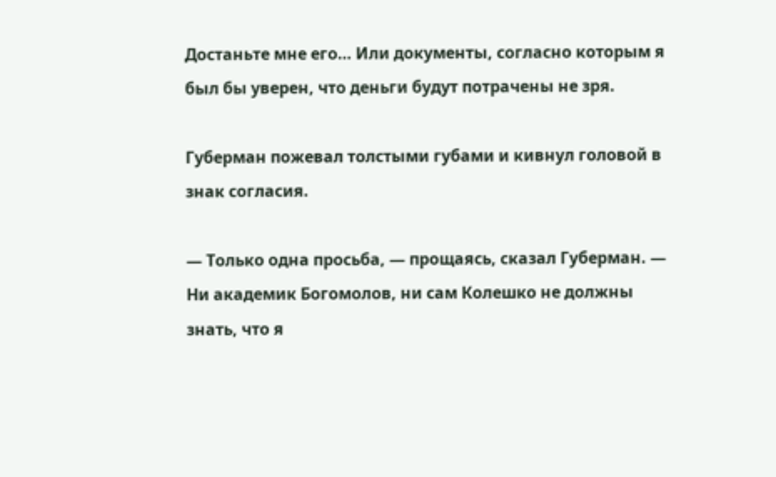Достаньте мне его… Или документы, согласно которым я был бы уверен, что деньги будут потрачены не зря.

Губерман пожевал толстыми губами и кивнул головой в знак согласия.

— Только одна просьба, — прощаясь, сказал Губерман. — Ни академик Богомолов, ни сам Колешко не должны знать, что я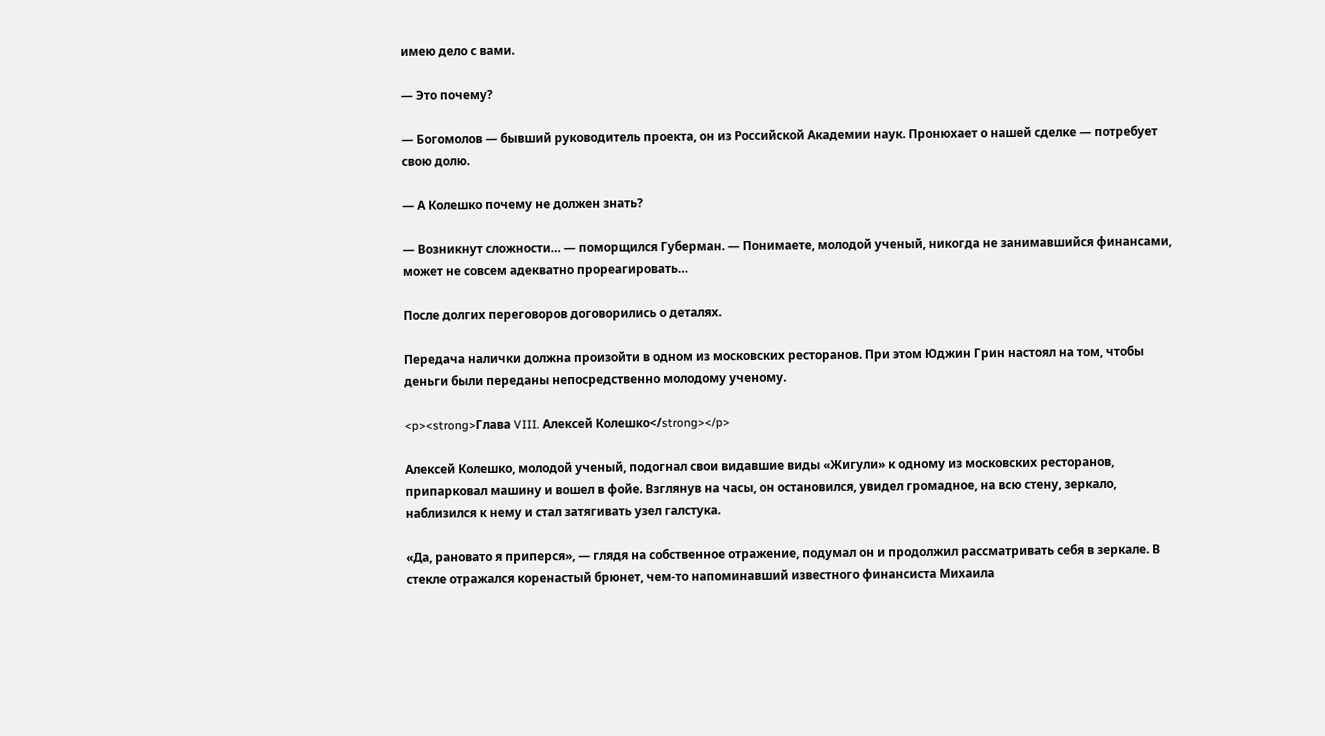имею дело с вами.

— Это почему?

— Богомолов — бывший руководитель проекта, он из Российской Академии наук. Пронюхает о нашей сделке — потребует свою долю.

— А Колешко почему не должен знать?

— Возникнут сложности… — поморщился Губерман. — Понимаете, молодой ученый, никогда не занимавшийся финансами, может не совсем адекватно прореагировать…

После долгих переговоров договорились о деталях.

Передача налички должна произойти в одном из московских ресторанов. При этом Юджин Грин настоял на том, чтобы деньги были переданы непосредственно молодому ученому.

<p><strong>Глава VIII. Алексей Колешко</strong></p>

Алексей Колешко, молодой ученый, подогнал свои видавшие виды «Жигули» к одному из московских ресторанов, припарковал машину и вошел в фойе. Взглянув на часы, он остановился, увидел громадное, на всю стену, зеркало, наблизился к нему и стал затягивать узел галстука.

«Да, рановато я приперся», — глядя на собственное отражение, подумал он и продолжил рассматривать себя в зеркале. В стекле отражался коренастый брюнет, чем-то напоминавший известного финансиста Михаила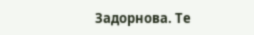Задорнова. Те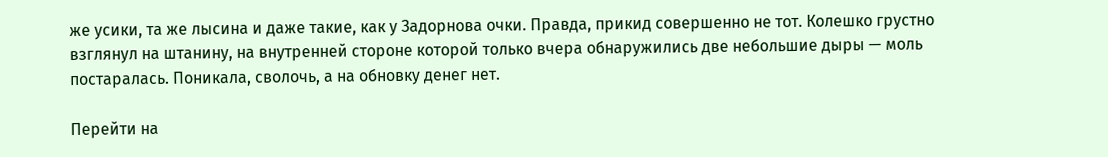же усики, та же лысина и даже такие, как у Задорнова очки. Правда, прикид совершенно не тот. Колешко грустно взглянул на штанину, на внутренней стороне которой только вчера обнаружились две небольшие дыры — моль постаралась. Поникала, сволочь, а на обновку денег нет.

Перейти на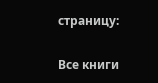страницу:

Все книги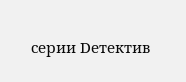серии Dетектив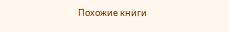Похожие книги